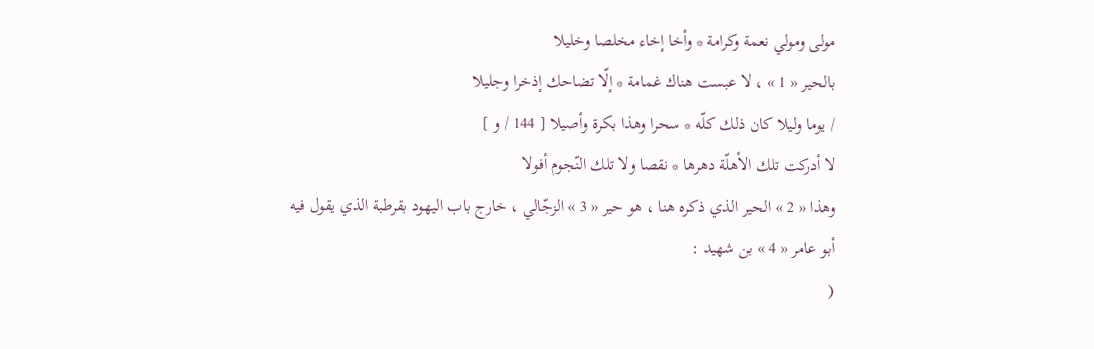مولى ومولي نعمة وكرامة * وأخا إخاء مخلصا وخليلا
بالحير « 1 » ، لا عبست هناك غمامة * إلّا تضاحك إذخرا وجليلا
/ يوما وليلا كان ذلك كلّه * سحرا وهذا بكرة وأصيلا [ 144 / و ]
لا أدركت تلك الأهلّة دهرها * نقصا ولا تلك النّجوم أفولا
وهذا « 2 » الحير الذي ذكره هنا ، هو حير « 3 » الزجّالي ، خارج باب اليهود بقرطبة الذي يقول فيه أبو عامر « 4 » بن شهيد :
(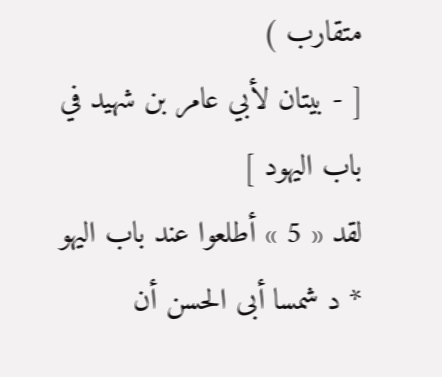متقارب )
[ - بيتان لأبي عامر بن شهيد في باب اليهود ]
لقد « 5 » أطلعوا عند باب اليهو * د شمسا أبى الحسن أن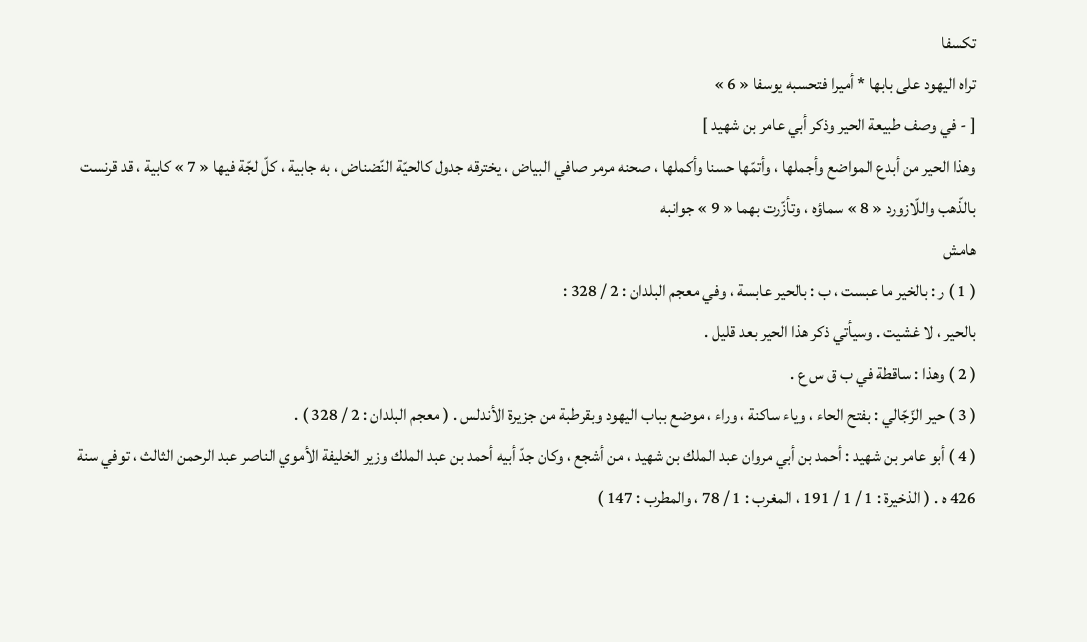تكسفا
تراه اليهود على بابها * أميرا فتحسبه يوسفا « 6 »
[ - في وصف طبيعة الحير وذكر أبي عامر بن شهيد ]
وهذا الحير من أبدع المواضع وأجملها ، وأتمّها حسنا وأكملها ، صحنه مرمر صافي البياض ، يخترقه جدول كالحيّة النّضناض ، به جابية ، كلّ لجّة فيها « 7 » كابية ، قد قرنست بالذّهب واللّازورد « 8 » سماؤه ، وتأزّرت بهما « 9 » جوانبه
هامش
( 1 ) ر : بالخير ما عبست ، ب : بالحير عابسة ، وفي معجم البلدان : 2 / 328 :
بالحير ، لا غشيت . وسيأتي ذكر هذا الحير بعد قليل .
( 2 ) وهذا : ساقطة في ب ق س ع .
( 3 ) حير الزّجّالي : بفتح الحاء ، وياء ساكنة ، وراء ، موضع بباب اليهود وبقرطبة من جزيرة الأندلس . ( معجم البلدان : 2 / 328 ) .
( 4 ) أبو عامر بن شهيد : أحمد بن أبي مروان عبد الملك بن شهيد ، من أشجع ، وكان جدّ أبيه أحمد بن عبد الملك وزير الخليفة الأموي الناصر عبد الرحمن الثالث ، توفي سنة 426 ه . ( الذخيرة : 1 / 1 / 191 ، المغرب : 1 / 78 ، والمطرب : 147 )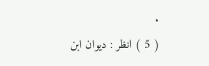.
( 5 ) انظر : ديوان ابن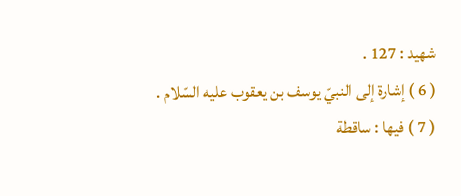شهيد : 127 .
( 6 ) إشارة إلى النبيّ يوسف بن يعقوب عليه السّلام .
( 7 ) فيها : ساقطة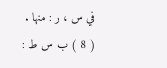في س ، ر : منها .
( 8 ) ب س ط :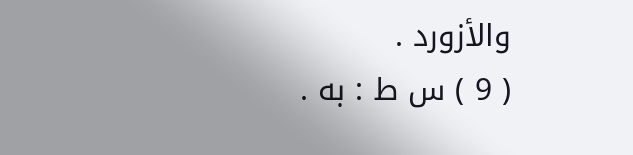والأزورد .
( 9 ) س ط : به .